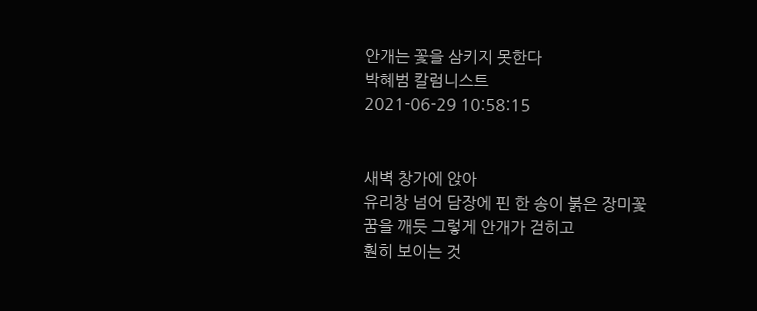안개는 꽃을 삼키지 못한다
박혜범 칼럼니스트
2021-06-29 10:58:15


새벽 창가에 앉아
유리창 넘어 담장에 핀 한 송이 붉은 장미꽃
꿈을 깨듯 그렇게 안개가 걷히고
훤히 보이는 것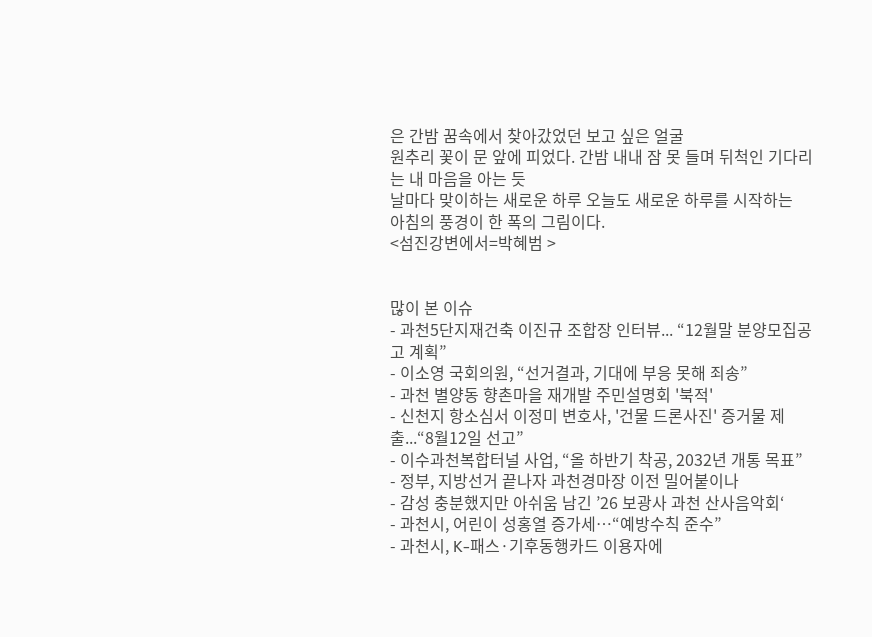은 간밤 꿈속에서 찾아갔었던 보고 싶은 얼굴
원추리 꽃이 문 앞에 피었다. 간밤 내내 잠 못 들며 뒤척인 기다리는 내 마음을 아는 듯
날마다 맞이하는 새로운 하루 오늘도 새로운 하루를 시작하는
아침의 풍경이 한 폭의 그림이다.
<섬진강변에서=박혜범 >


많이 본 이슈
- 과천5단지재건축 이진규 조합장 인터뷰... “12월말 분양모집공고 계획”
- 이소영 국회의원, “선거결과, 기대에 부응 못해 죄송”
- 과천 별양동 향촌마을 재개발 주민설명회 '북적'
- 신천지 항소심서 이정미 변호사, '건물 드론사진' 증거물 제출...“8월12일 선고”
- 이수과천복합터널 사업, “올 하반기 착공, 2032년 개통 목표”
- 정부, 지방선거 끝나자 과천경마장 이전 밀어붙이나
- 감성 충분했지만 아쉬움 남긴 ’26 보광사 과천 산사음악회‘
- 과천시, 어린이 성홍열 증가세…“예방수칙 준수”
- 과천시, K-패스·기후동행카드 이용자에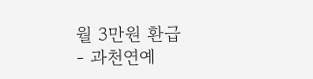월 3만원 환급
- 과천연예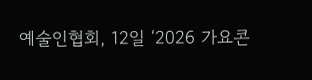예술인협회, 12일 ‘2026 가요콘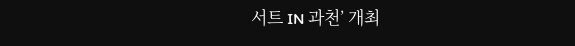서트 IN 과천’ 개최